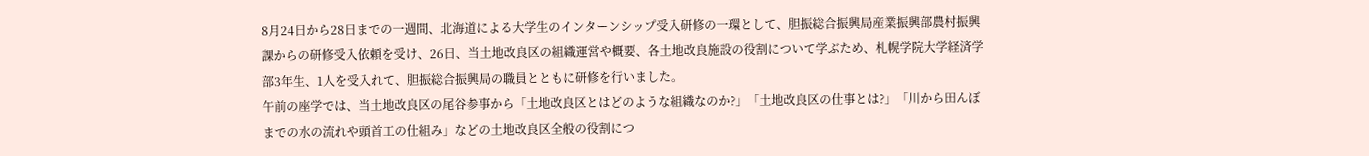8月24日から28日までの一週間、北海道による大学生のインターンシップ受入研修の一環として、胆振総合振興局産業振興部農村振興課からの研修受入依頼を受け、26日、当土地改良区の組織運営や概要、各土地改良施設の役割について学ぶため、札幌学院大学経済学部3年生、1人を受入れて、胆振総合振興局の職員とともに研修を行いました。
午前の座学では、当土地改良区の尾谷参事から「土地改良区とはどのような組織なのか?」「土地改良区の仕事とは?」「川から田んぼまでの水の流れや頭首工の仕組み」などの土地改良区全般の役割につ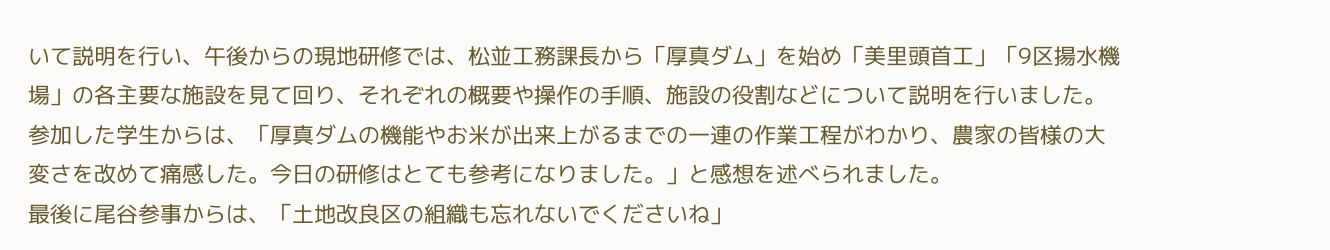いて説明を行い、午後からの現地研修では、松並工務課長から「厚真ダム」を始め「美里頭首工」「9区揚水機場」の各主要な施設を見て回り、それぞれの概要や操作の手順、施設の役割などについて説明を行いました。
参加した学生からは、「厚真ダムの機能やお米が出来上がるまでの一連の作業工程がわかり、農家の皆様の大変さを改めて痛感した。今日の研修はとても参考になりました。」と感想を述べられました。
最後に尾谷参事からは、「土地改良区の組織も忘れないでくださいね」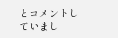とコメントしていまし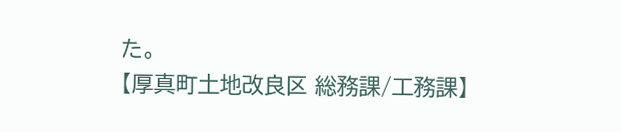た。
【厚真町土地改良区 総務課/工務課】